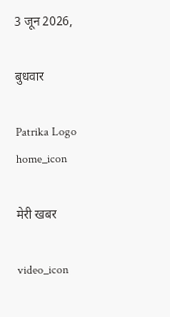3 जून 2026,

बुधवार

Patrika Logo
home_icon

मेरी खबर

video_icon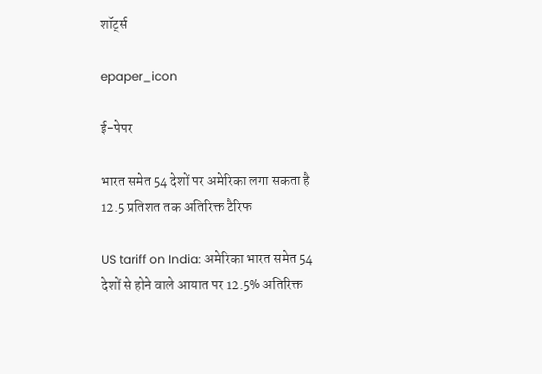शॉर्ट्स

epaper_icon

ई-पेपर

भारत समेत 54 देशों पर अमेरिका लगा सकता है 12.5 प्रतिशत तक अतिरिक्त टैरिफ

US tariff on India: अमेरिका भारत समेत 54 देशों से होने वाले आयात पर 12.5% अतिरिक्त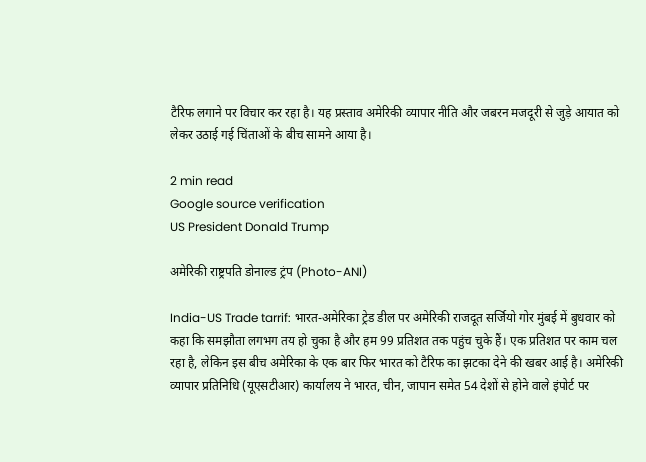टैरिफ लगाने पर विचार कर रहा है। यह प्रस्ताव अमेरिकी व्यापार नीति और जबरन मजदूरी से जुड़े आयात को लेकर उठाई गई चिंताओं के बीच सामने आया है।

2 min read
Google source verification
US President Donald Trump

अमेरिकी राष्ट्रपति डोनाल्ड ट्रंप (Photo-ANI)

India-US Trade tarrif: भारत-अमेरिका ट्रेड डील पर अमेरिकी राजदूत सर्जियो गोर मुंबई में बुधवार को कहा कि समझौता लगभग तय हो चुका है और हम 99 प्रतिशत तक पहुंच चुके हैं। एक प्रतिशत पर काम चल रहा है, लेकिन इस बीच अमेरिका के एक बार फिर भारत को टैरिफ का झटका देने की खबर आई है। अमेरिकी व्यापार प्रतिनिधि (यूएसटीआर) कार्यालय ने भारत, चीन, जापान समेत 54 देशों से होने वाले इंपोर्ट पर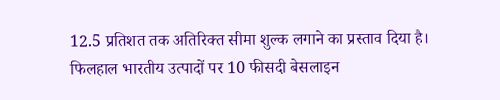12.5 प्रतिशत तक अतिरिक्त सीमा शुल्क लगाने का प्रस्ताव दिया है। फिलहाल भारतीय उत्पादों पर 10 फीसदी बेसलाइन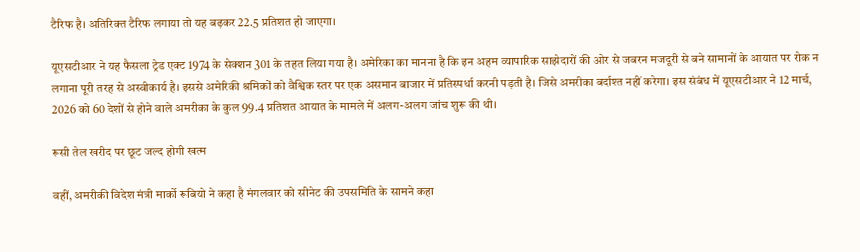टैरिफ है। अतिरिक्त टैरिफ लगाया तो यह बढ़कर 22.5 प्रतिशत हो जाएगा।

यूएसटीआर ने यह फैसला ट्रेड एक्ट 1974 के सेक्शन 301 के तहत लिया गया है। अमेरिका का मानना है कि इन अहम व्यापारिक साझेदारों की ओर से जबरन मजदूरी से बने सामानों के आयात पर रोक न लगाना पूरी तरह से अस्वीकार्य है। इससे अमेरिकी श्रमिकों को वैश्विक स्तर पर एक असमान बाजार में प्रतिस्पर्धा करनी पड़ती है। जिसे अमरीका बर्दाश्त नहीं करेगा। इस संबंध में यूएसटीआर ने 12 मार्च, 2026 को 60 देशों से होने वाले अमरीका के कुल 99.4 प्रतिशत आयात के मामले में अलग-अलग जांच शुरू की थी।

रूसी तेल खरीद पर छूट जल्द होगी खत्म

वहीं, अमरीकी विदेश मंत्री मार्को रूबियो ने कहा है मंगलवार को सीनेट की उपसमिति के सामने कहा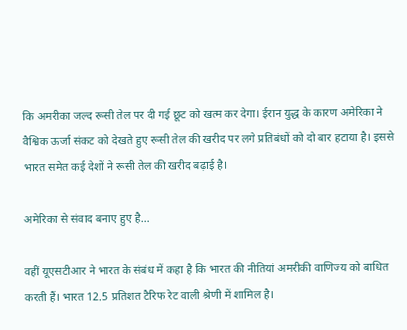कि अमरीका जल्द रूसी तेल पर दी गई छूट को खत्म कर देगा। ईरान युद्ध के कारण अमेरिका ने वैश्विक ऊर्जा संकट को देखते हुए रूसी तेल की खरीद पर लगे प्रतिबंधों को दो बार हटाया है। इससे भारत समेत कई देशों ने रूसी तेल की खरीद बढ़ाई है।

अमेरिका से संवाद बनाए हुए है…

वहीं यूएसटीआर ने भारत के संबंध में कहा है कि भारत की नीतियां अमरीकी वाणिज्य को बाधित करती हैं। भारत 12.5 प्रतिशत टैरिफ रेट वाली श्रेणी में शामिल है।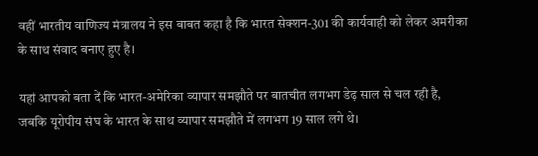वहीं भारतीय वाणिज्य मंत्रालय ने इस बाबत कहा है कि भारत सेक्शन-301 की कार्यवाही को लेकर अमरीका के साथ संवाद बनाए हुए है।

यहां आपको बता दें कि भारत-अमेरिका व्यापार समझौते पर बातचीत लगभग डेढ़ साल से चल रही है, जबकि यूरोपीय संघ के भारत के साथ व्यापार समझौते में लगभग 19 साल लगे थे।